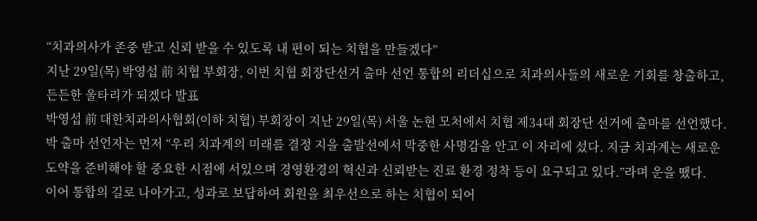“치과의사가 존중 받고 신뢰 받을 수 있도록 내 편이 되는 치협을 만들겠다”
지난 29일(목) 박영섭 前 치협 부회장, 이번 치협 회장단선거 출마 선언 통합의 리더십으로 치과의사들의 새로운 기회를 창출하고, 든든한 울타리가 되겠다 발표
박영섭 前 대한치과의사협회(이하 치협) 부회장이 지난 29일(목) 서울 논현 모처에서 치협 제34대 회장단 선거에 출마를 선언했다.
박 출마 선언자는 먼저 “우리 치과계의 미래를 결정 지을 출발선에서 막중한 사명감을 안고 이 자리에 섰다. 지금 치과계는 새로운 도약을 준비해야 할 중요한 시점에 서있으며 경영환경의 혁신과 신뢰받는 진료 환경 정착 등이 요구되고 있다.”라며 운을 땠다.
이어 통합의 길로 나아가고, 성과로 보답하여 회원을 최우선으로 하는 치협이 되어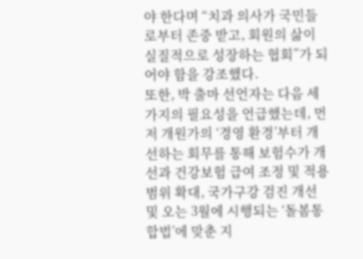야 한다며 “치과 의사가 국민들로부터 존중 받고, 회원의 삶이 실질적으로 성장하는 협회”가 되어야 함을 강조했다.
또한, 박 출마 선언자는 다음 세 가지의 필요성을 언급했는데, 먼저 개원가의 ‘경영 환경’부터 개선하는 회무를 통해 보험수가 개선과 건강보험 급여 조정 및 적용 범위 확대, 국가구강 검진 개선 및 오는 3월에 시행되는 ‘돌봄통합법’에 맞춘 지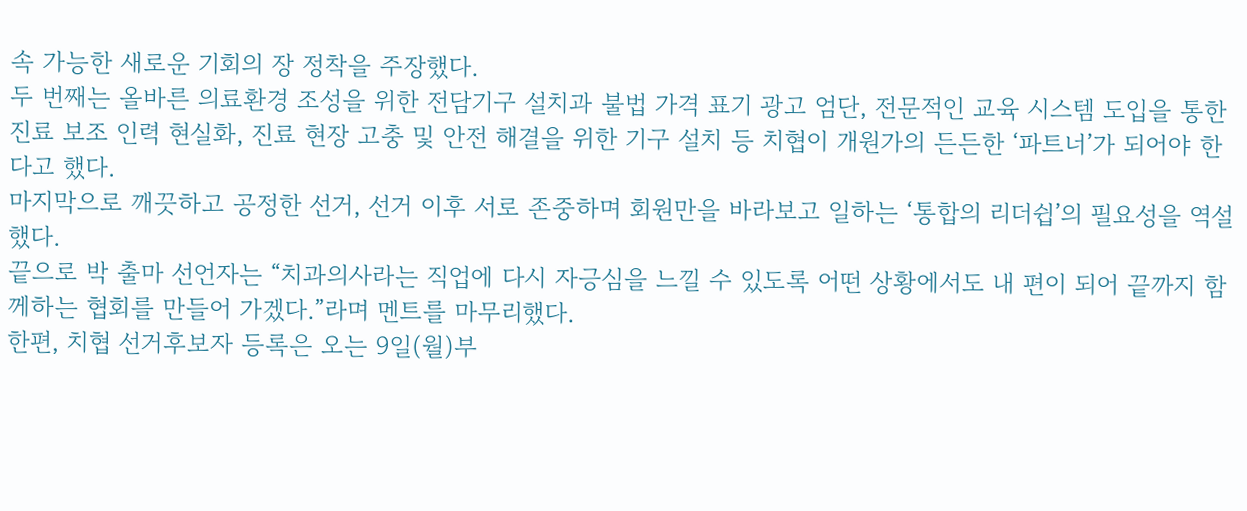속 가능한 새로운 기회의 장 정착을 주장했다.
두 번째는 올바른 의료환경 조성을 위한 전담기구 설치과 불법 가격 표기 광고 엄단, 전문적인 교육 시스템 도입을 통한 진료 보조 인력 현실화, 진료 현장 고충 및 안전 해결을 위한 기구 설치 등 치협이 개원가의 든든한 ‘파트너’가 되어야 한다고 했다.
마지막으로 깨끗하고 공정한 선거, 선거 이후 서로 존중하며 회원만을 바라보고 일하는 ‘통합의 리더쉽’의 필요성을 역설했다.
끝으로 박 출마 선언자는 “치과의사라는 직업에 다시 자긍심을 느낄 수 있도록 어떤 상황에서도 내 편이 되어 끝까지 함께하는 협회를 만들어 가겠다.”라며 멘트를 마무리했다.
한편, 치협 선거후보자 등록은 오는 9일(월)부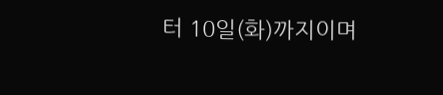터 10일(화)까지이며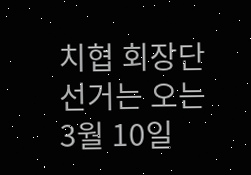치협 회장단선거는 오는 3월 10일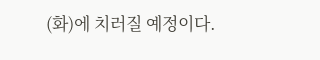(화)에 치러질 예정이다.